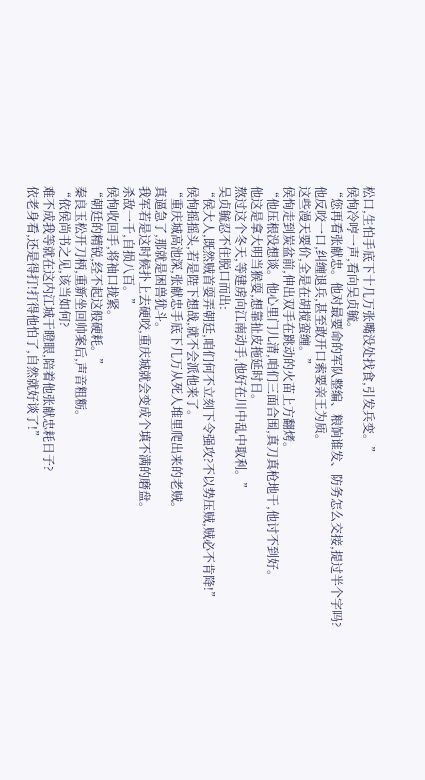松口,生怕手底下十几万张嘴没处找食,引发兵变。”
侯恂冷哼一声,看向吴贞毓。
“您再看张献忠。他对最要命的军队整编、粮饷谁发、防务怎么交接,提过半个字吗?
他反咬一口,纠缠退兵,甚至敢开口索要亲王为质。
这些漫天要价,全是在胡搅蛮缠。”
侯恂走到炭盆前,伸出双手在跳动的火苗上方翻烤。
“他压根没想谈。他心里门儿清,咱们三面合围,真刀真枪地干,他讨不到好。
他这是拿大明当猴耍,想靠扯皮拖延时日。
熬过这个冬天,等建虏向江南动手,他好在川中乱中取利。”
吴贞毓忍不住脱口而出:
“侯大人,既然贼首耍弄朝廷,咱们何不立刻下令强攻?不以势压贼,贼必不肯降!”
侯恂摇摇头,若是陛下想战,就不会派他来了。
“重庆城高池深,张献忠手底下几万从死人堆里爬出来的老贼。
真逼急了,那就是困兽犹斗。
我军若是这时候扑上去硬咬,重庆城就会变成个填不满的磨盘。
杀敌一千,自损八百。”
侯恂收回手,将袖口拢紧。
“朝廷的精锐,经不起这般硬耗。”
秦良玉松开刀柄,重新坐回帅案后,声音粗粝。
“依侯尚书之见,该当如何?
难不成我等就在这内江城干瞪眼,陪着他张献忠耗日子?
依老身看,还是得打!打得他怕了,自然就好谈了!”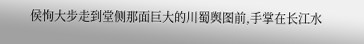侯恂大步走到堂侧那面巨大的川蜀舆图前,手掌在长江水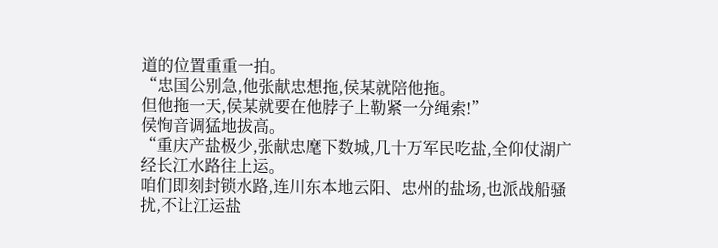道的位置重重一拍。
“忠国公别急,他张献忠想拖,侯某就陪他拖。
但他拖一天,侯某就要在他脖子上勒紧一分绳索!”
侯恂音调猛地拔高。
“重庆产盐极少,张献忠麾下数城,几十万军民吃盐,全仰仗湖广经长江水路往上运。
咱们即刻封锁水路,连川东本地云阳、忠州的盐场,也派战船骚扰,不让江运盐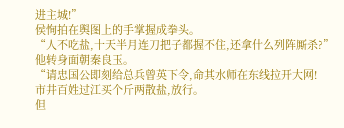进主城!”
侯恂拍在舆图上的手掌握成拳头。
“人不吃盐,十天半月连刀把子都握不住,还拿什么列阵厮杀?”
他转身面朝秦良玉。
“请忠国公即刻给总兵曾英下令,命其水师在东线拉开大网!
市井百姓过江买个斤两散盐,放行。
但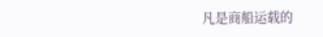凡是商船运载的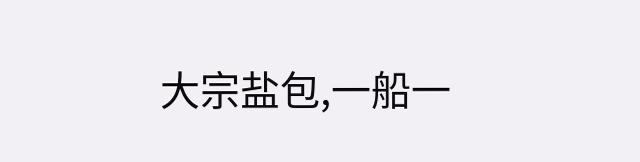大宗盐包,一船一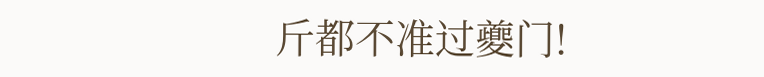斤都不准过夔门!